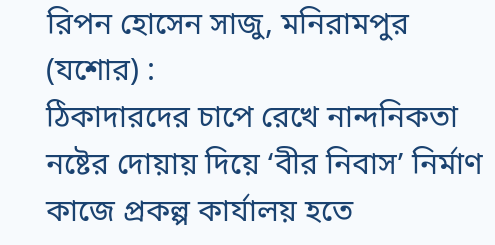রিপন হোসেন সাজু, মনিরামপুর (যশোর) :
ঠিকাদারদের চাপে রেখে নান্দনিকতা নষ্টের দোয়ায় দিয়ে ‘বীর নিবাস’ নির্মাণ কাজে প্রকল্প কার্যালয় হতে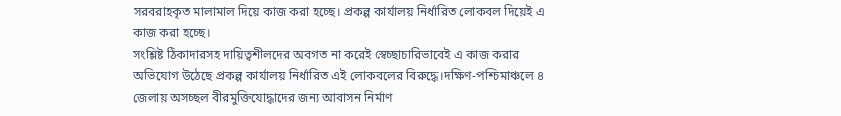সরবরাহকৃত মালামাল দিয়ে কাজ করা হচ্ছে। প্রকল্প কার্যালয় নির্ধারিত লোকবল দিয়েই এ কাজ করা হচ্ছে।
সংশ্লিষ্ট ঠিকাদারসহ দায়িত্বশীলদের অবগত না করেই স্বেচ্ছাচারিভাবেই এ কাজ করার অভিযোগ উঠেছে প্রকল্প কার্যালয় নির্ধারিত এই লোকবলের বিরুদ্ধে।দক্ষিণ-পশ্চিমাঞ্চলে ৪ জেলায় অসচ্ছল বীরমুক্তিযোদ্ধাদের জন্য আবাসন নির্মাণ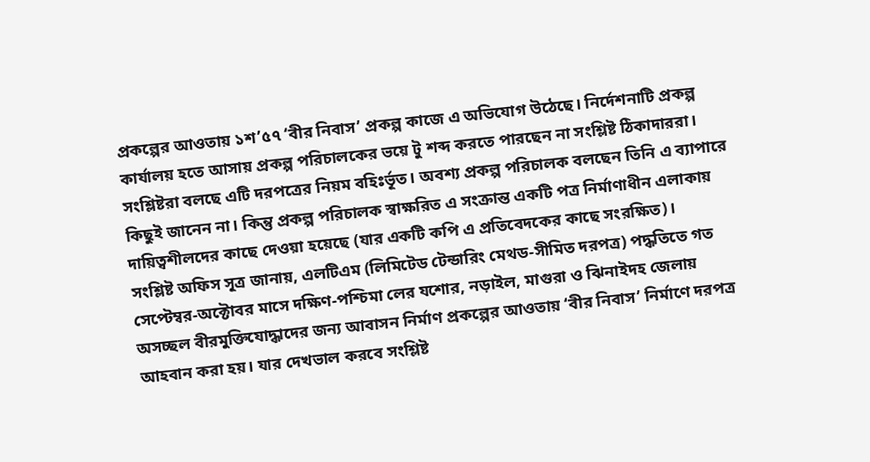প্রকল্পের আওতায় ১শ’৫৭ ‘বীর নিবাস’ প্রকল্প কাজে এ অভিযোগ উঠেছে। নির্দেশনাটি প্রকল্প কার্যালয় হতে আসায় প্রকল্প পরিচালকের ভয়ে টু শব্দ করতে পারছেন না সংশ্লিষ্ট ঠিকাদাররা।
সংশ্লিষ্টরা বলছে এটি দরপত্রের নিয়ম বহিঃর্ভূত। অবশ্য প্রকল্প পরিচালক বলছেন তিনি এ ব্যাপারে কিছুই জানেন না। কিন্তু প্রকল্প পরিচালক স্বাক্ষরিত এ সংক্রান্ত একটি পত্র নির্মাণাধীন এলাকায় দায়িত্বশীলদের কাছে দেওয়া হয়েছে (যার একটি কপি এ প্রতিবেদকের কাছে সংরক্ষিত)।
সংশ্লিষ্ট অফিস সূত্র জানায়, এলটিএম (লিমিটেড টেন্ডারিং মেথড-সীমিত দরপত্র) পদ্ধতিতে গত সেপ্টেম্বর-অক্টোবর মাসে দক্ষিণ-পশ্চিমা লের যশোর, নড়াইল, মাগুরা ও ঝিনাইদহ জেলায় অসচ্ছল বীরমুক্তিযোদ্ধাদের জন্য আবাসন নির্মাণ প্রকল্পের আওতায় ‘বীর নিবাস’ নির্মাণে দরপত্র আহবান করা হয়। যার দেখভাল করবে সংশ্লিষ্ট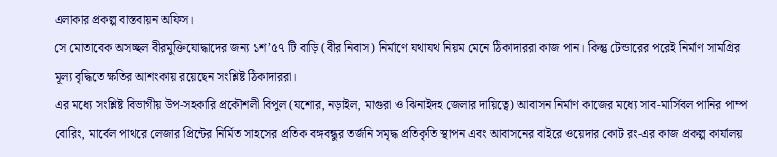এলাকার প্রকল্প বাস্তবায়ন অফিস।
সে মোতাবেক অসচ্ছল বীরমুক্তিযোদ্ধাদের জন্য ১শ’৫৭ টি বাড়ি (বীর নিবাস) নির্মাণে যথাযথ নিয়ম মেনে ঠিকাদাররা কাজ পান। কিন্তু টেন্ডারের পরেই নির্মাণ সামগ্রির মূল্য বৃদ্ধিতে ক্ষতির আশংকায় রয়েছেন সংশ্লিষ্ট ঠিকাদাররা।
এর মধ্যে সংশ্লিষ্ট বিভাগীয় উপ-সহকারি প্রকৌশলী বিপুল (যশোর, নড়াইল, মাগুরা ও ঝিনাইদহ জেলার দায়িত্বে) আবাসন নির্মাণ কাজের মধ্যে সাব-মার্সিবল পানির পাম্প বোরিং, মার্বেল পাথরে লেজার প্রিন্টের নির্মিত সাহসের প্রতিক বঙ্গবন্ধুর তর্জনি সমৃদ্ধ প্রতিকৃতি স্থাপন এবং আবাসনের বাইরে ওয়েদার কোট রং-এর কাজ প্রকল্প কার্যালয়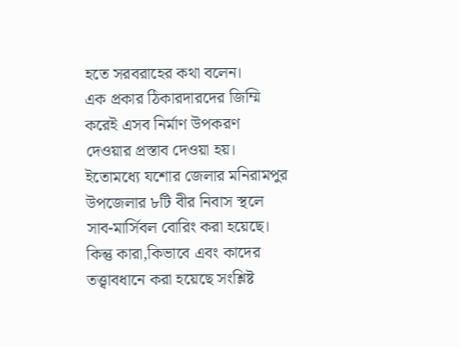হতে সরবরাহের কথা বলেন।
এক প্রকার ঠিকারদারদের জিম্মি করেই এসব নির্মাণ উপকরণ দেওয়ার প্রস্তাব দেওয়া হয়। ইতোমধ্যে যশোর জেলার মনিরামপুর উপজেলার ৮টি বীর নিবাস স্থলে সাব-মার্সিবল বোরিং করা হয়েছে। কিন্তু কারা,কিভাবে এবং কাদের তত্ত্বাবধানে করা হয়েছে সংশ্লিষ্ট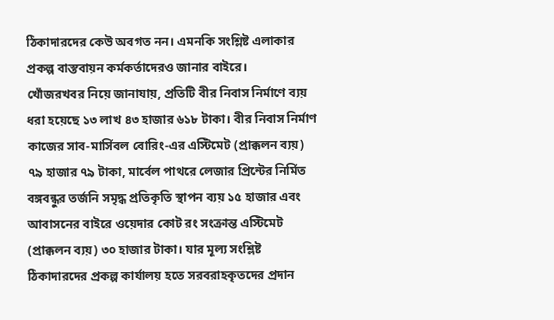ঠিকাদারদের কেউ অবগত নন। এমনকি সংশ্লিষ্ট এলাকার প্রকল্প বাস্তবায়ন কর্মকর্তাদেরও জানার বাইরে।
খোঁজরখবর নিয়ে জানাযায়, প্রতিটি বীর নিবাস নির্মাণে ব্যয় ধরা হয়েছে ১৩ লাখ ৪৩ হাজার ৬১৮ টাকা। বীর নিবাস নির্মাণ কাজের সাব-মার্সিবল বোরিং-এর এস্টিমেট (প্রাক্কলন ব্যয়) ৭৯ হাজার ৭৯ টাকা, মার্বেল পাথরে লেজার প্রিন্টের নির্মিত বঙ্গবন্ধুর তর্জনি সমৃদ্ধ প্রতিকৃতি স্থাপন ব্যয় ১৫ হাজার এবং আবাসনের বাইরে ওয়েদার কোট রং সংক্রান্ত এস্টিমেট (প্রাক্কলন ব্যয়) ৩০ হাজার টাকা। যার মূল্য সংশ্লিষ্ট ঠিকাদারদের প্রকল্প কার্যালয় হতে সরবরাহকৃতদের প্রদান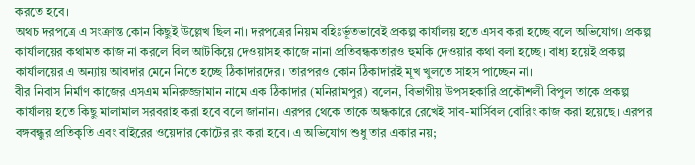করতে হবে।
অথচ দরপত্রে এ সংক্রান্ত কোন কিছুই উল্লেখ ছিল না। দরপত্রের নিয়ম বহিঃর্ভূতভাবেই প্রকল্প কার্যালয় হতে এসব করা হচ্ছে বলে অভিযোগ। প্রকল্প কার্যালয়ের কথামত কাজ না করলে বিল আটকিয়ে দেওয়াসহ কাজে নানা প্রতিবন্ধকতারও হুমকি দেওয়ার কথা বলা হচ্ছে। বাধ্য হয়েই প্রকল্প কার্যালয়ের এ অন্যায় আবদার মেনে নিতে হচ্ছে ঠিকাদারদের। তারপরও কোন ঠিকাদারই মূখ খুলতে সাহস পাচ্ছেন না।
বীর নিবাস নির্মাণ কাজের এসএম মনিরুজ্জামান নামে এক ঠিকাদার (মনিরামপুর) বলেন, বিভাগীয় উপসহকারি প্রকৌশলী বিপুল তাকে প্রকল্প কার্যালয় হতে কিছু মালামাল সরবরাহ করা হবে বলে জানান। এরপর থেকে তাকে অন্ধকারে রেখেই সাব-মার্সিবল বোরিং কাজ করা হয়েছে। এরপর বঙ্গবন্ধুর প্রতিকৃতি এবং বাইরের ওয়েদার কোটের রং করা হবে। এ অভিযোগ শুধু তার একার নয়;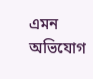এমন অভিযোগ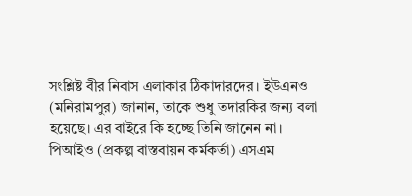সংশ্লিষ্ট বীর নিবাস এলাকার ঠিকাদারদের। ইউএনও (মনিরামপুর) জানান, তাকে শুধু তদারকির জন্য বলা হয়েছে। এর বাইরে কি হচ্ছে তিনি জানেন না।
পিআইও (প্রকল্প বাস্তবায়ন কর্মকর্তা) এসএম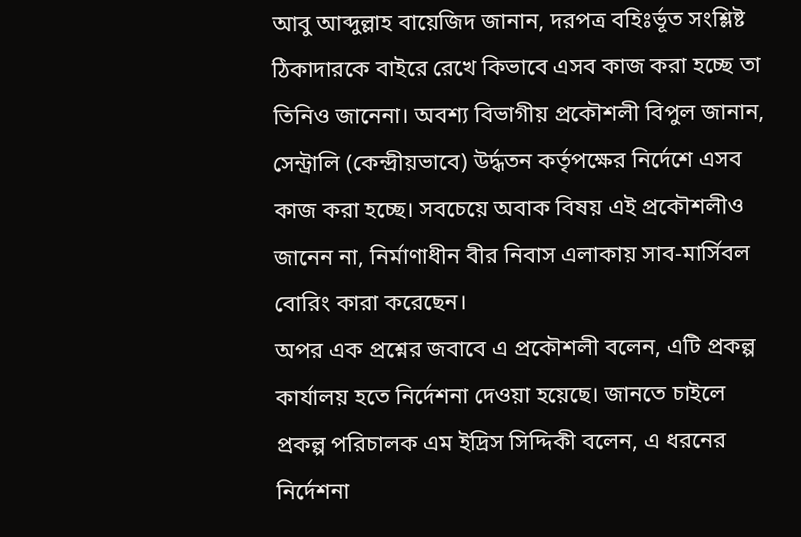আবু আব্দুল্লাহ বায়েজিদ জানান, দরপত্র বহিঃর্ভূত সংশ্লিষ্ট ঠিকাদারকে বাইরে রেখে কিভাবে এসব কাজ করা হচ্ছে তা তিনিও জানেনা। অবশ্য বিভাগীয় প্রকৌশলী বিপুল জানান, সেন্ট্রালি (কেন্দ্রীয়ভাবে) উর্দ্ধতন কর্তৃপক্ষের নির্দেশে এসব কাজ করা হচ্ছে। সবচেয়ে অবাক বিষয় এই প্রকৌশলীও জানেন না, নির্মাণাধীন বীর নিবাস এলাকায় সাব-মার্সিবল বোরিং কারা করেছেন।
অপর এক প্রশ্নের জবাবে এ প্রকৌশলী বলেন, এটি প্রকল্প কার্যালয় হতে নির্দেশনা দেওয়া হয়েছে। জানতে চাইলে প্রকল্প পরিচালক এম ইদ্রিস সিদ্দিকী বলেন, এ ধরনের নির্দেশনা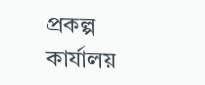প্রকল্প কার্যালয়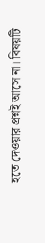হতে দেওয়ার প্রশ্নই আসে না। বিষয়টি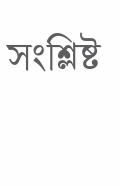সংশ্লিষ্ট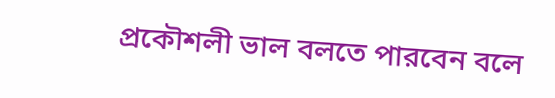প্রকৌশলী ভাল বলতে পারবেন বলে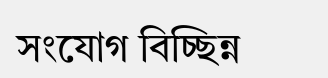সংযোগ বিচ্ছিন্ন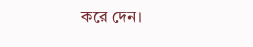করে দেন।